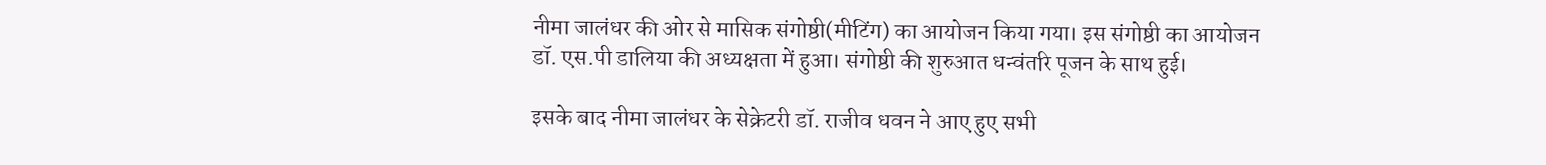नीमा जालंधर की ओर से मासिक संगोष्ठी(मीटिंग) का आयोजन किया गया। इस संगोष्ठी का आयोजन डॉ. एस.पी डालिया की अध्यक्षता में हुआ। संगोष्ठी की शुरुआत धन्वंतरि पूजन के साथ हुई।

इसके बाद नीमा जालंधर के सेक्रेटरी डॉ. राजीव धवन ने आए हुए सभी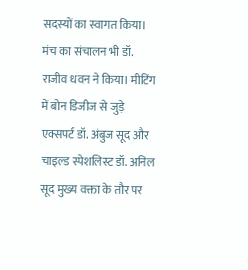सदस्यों का स्वागत किया। मंच का संचालन भी डॉ. राजीव धवन ने किया। मीटिंग में बोन डिजीज से जुड़े एक्सपर्ट डॉ. अंबुज सूद और चाइल्ड स्पेशलिस्ट डॉ. अनिल सूद मुख्य वक्ता के तौर पर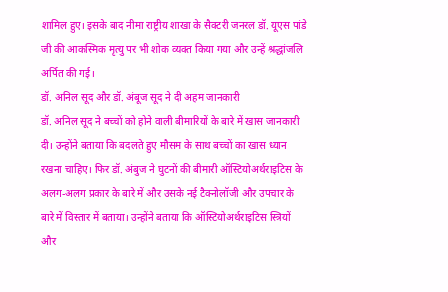शामिल हुए। इसके बाद नीमा राष्ट्रीय शाखा के सैक्टरी जनरल डॉ. यूएस पांडे जी की आकस्मिक मृत्यु पर भी शोक व्यक्त किया गया और उन्हें श्रद्धांजलि अर्पित की गई।
डॉ. अनिल सूद और डॉ. अंबूज सूद ने दी अहम जानकारी
डॉ. अनिल सूद ने बच्चों को होने वाली बीमारियों के बारे में खास जानकारी दी। उन्होंने बताया कि बदलते हुए मौसम के साथ बच्चों का खास ध्यान रखना चाहिए। फिर डॉ. अंबुज ने घुटनों की बीमारी ऑस्टियोअर्थराइटिस के अलग-अलग प्रकार के बारे में और उसके नई टैक्नोलॉजी और उपचार के बारे में विस्तार में बताया। उन्होंने बताया कि ऑस्टियोअर्थराइटिस स्त्रियों और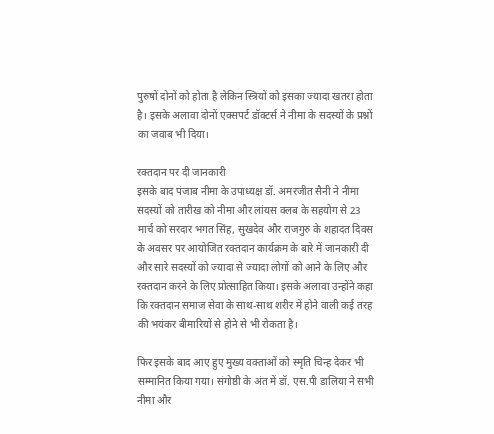पुरुषों दोनों को होता है लेकिन स्त्रियों को इसका ज्यादा खतरा होता है। इसके अलावा दोनों एक्सपर्ट डॉक्टर्स ने नीमा के सदस्यों के प्रश्नों का जवाब भी दिया।

रक्तदान पर दी जानकारी
इसके बाद पंजाब नीमा के उपाध्यक्ष डॉ. अमरजीत सैनी ने नीमा सदस्यों को तारीख को नीमा और लांयस क्लब के सहयोग से 23 मार्च को सरदार भगत सिंह, सुखदेव और राजगुरु के शहादत दिवस के अवसर पर आयोजित रक्तदान कार्यक्रम के बारे में जानकारी दी और सारे सदस्यों को ज्यादा से ज्यादा लोगों को आने के लिए और रक्तदान करने के लिए प्रोत्साहित किया। इसके अलावा उन्होंने कहा कि रक्तदान समाज सेवा के साथ-साथ शरीर में होने वाली कई तरह की भयंकर बीमारियों से होने से भी रोकता है।

फिर इसके बाद आए हुए मुख्य वक्ताओं को स्मृति चिन्ह देकर भी सम्मानित किया गया। संगोष्ठी के अंत में डॉ. एस.पी डालिया ने सभी नीमा और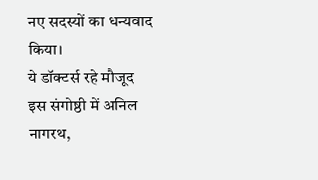नए सदस्यों का धन्यवाद किया।
ये डॉक्टर्स रहे मौजूद
इस संगोष्ठी में अनिल नागरथ,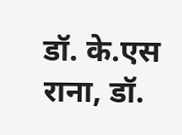डॉ. के.एस राना, डॉ.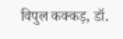विपुल कक्कड़, डॉ.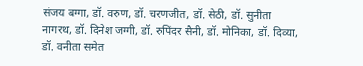संजय बग्गा, डॉ. वरुण, डॉ. चरणजीत, डॉ. सेठी, डॉ. सुनीता नागरथ, डॉ. दिनेश जग्गी, डॉ. रुपिंदर सैनी, डॉ. मोनिका, डॉ. दिव्या, डॉ. वनीता समेत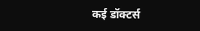कई डॉक्टर्स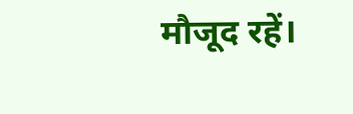मौजूद रहें।